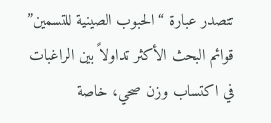تتصدر عبارة “الحبوب الصينية للتسمين” قوائم البحث الأكثر تداولاً بين الراغبات في اكتساب وزن صحي، خاصة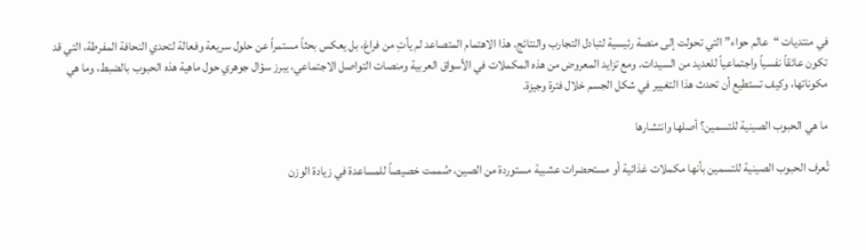في منتديات “عالم حواء” التي تحولت إلى منصة رئيسية لتبادل التجارب والنتائج. هذا الاهتمام المتصاعد لم يأتِ من فراغ، بل يعكس بحثاً مستمراً عن حلول سريعة وفعالة لتحدي النحافة المفرطة، التي قد تكون عائقاً نفسياً واجتماعياً للعديد من السيدات. ومع تزايد المعروض من هذه المكملات في الأسواق العربية ومنصات التواصل الاجتماعي، يبرز سؤال جوهري حول ماهية هذه الحبوب بالضبط، وما هي مكوناتها، وكيف تستطيع أن تحدث هذا التغيير في شكل الجسم خلال فترة وجيزة.

ما هي الحبوب الصينية للتسمين؟ أصلها وانتشارها

تُعرف الحبوب الصينية للتسمين بأنها مكملات غذائية أو مستحضرات عشبية مستوردة من الصين، صُممت خصيصاً للمساعدة في زيادة الوزن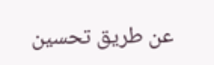عن طريق تحسين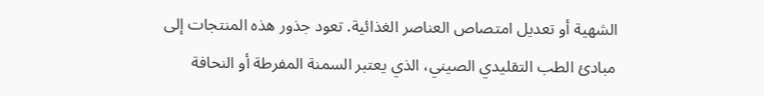الشهية أو تعديل امتصاص العناصر الغذائية. تعود جذور هذه المنتجات إلى مبادئ الطب التقليدي الصيني، الذي يعتبر السمنة المفرطة أو النحافة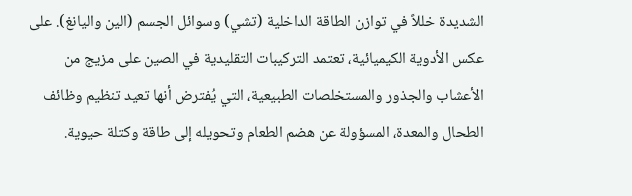الشديدة خللاً في توازن الطاقة الداخلية (تشي) وسوائل الجسم (الين واليانغ). على عكس الأدوية الكيميائية، تعتمد التركيبات التقليدية في الصين على مزيج من الأعشاب والجذور والمستخلصات الطبيعية، التي يُفترض أنها تعيد تنظيم وظائف الطحال والمعدة، المسؤولة عن هضم الطعام وتحويله إلى طاقة وكتلة حيوية.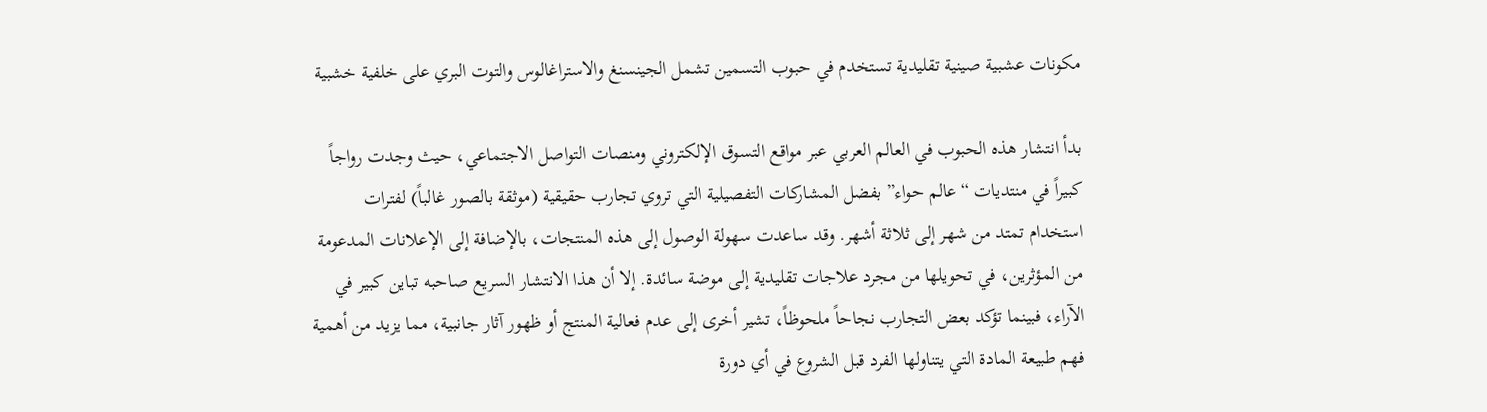مكونات عشبية صينية تقليدية تستخدم في حبوب التسمين تشمل الجينسنغ والاستراغالوس والتوت البري على خلفية خشبية

بدأ انتشار هذه الحبوب في العالم العربي عبر مواقع التسوق الإلكتروني ومنصات التواصل الاجتماعي، حيث وجدت رواجاً كبيراً في منتديات “عالم حواء” بفضل المشاركات التفصيلية التي تروي تجارب حقيقية (موثقة بالصور غالباً) لفترات استخدام تمتد من شهر إلى ثلاثة أشهر. وقد ساعدت سهولة الوصول إلى هذه المنتجات، بالإضافة إلى الإعلانات المدعومة من المؤثرين، في تحويلها من مجرد علاجات تقليدية إلى موضة سائدة. إلا أن هذا الانتشار السريع صاحبه تباين كبير في الآراء، فبينما تؤكد بعض التجارب نجاحاً ملحوظاً، تشير أخرى إلى عدم فعالية المنتج أو ظهور آثار جانبية، مما يزيد من أهمية فهم طبيعة المادة التي يتناولها الفرد قبل الشروع في أي دورة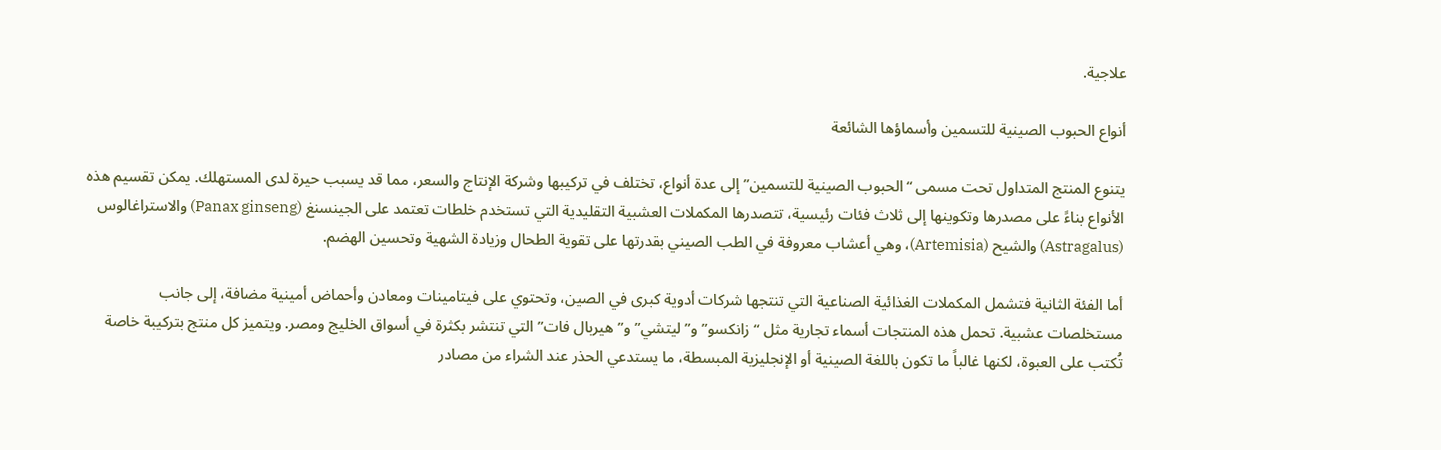علاجية.

أنواع الحبوب الصينية للتسمين وأسماؤها الشائعة

يتنوع المنتج المتداول تحت مسمى “الحبوب الصينية للتسمين” إلى عدة أنواع، تختلف في تركيبها وشركة الإنتاج والسعر، مما قد يسبب حيرة لدى المستهلك. يمكن تقسيم هذه الأنواع بناءً على مصدرها وتكوينها إلى ثلاث فئات رئيسية، تتصدرها المكملات العشبية التقليدية التي تستخدم خلطات تعتمد على الجينسنغ (Panax ginseng) والاستراغالوس (Astragalus) والشيح (Artemisia)، وهي أعشاب معروفة في الطب الصيني بقدرتها على تقوية الطحال وزيادة الشهية وتحسين الهضم.

أما الفئة الثانية فتشمل المكملات الغذائية الصناعية التي تنتجها شركات أدوية كبرى في الصين، وتحتوي على فيتامينات ومعادن وأحماض أمينية مضافة، إلى جانب مستخلصات عشبية. تحمل هذه المنتجات أسماء تجارية مثل “زانكسو” و”ليتشي” و”هيربال فات” التي تنتشر بكثرة في أسواق الخليج ومصر. ويتميز كل منتج بتركيبة خاصة تُكتب على العبوة، لكنها غالباً ما تكون باللغة الصينية أو الإنجليزية المبسطة، ما يستدعي الحذر عند الشراء من مصادر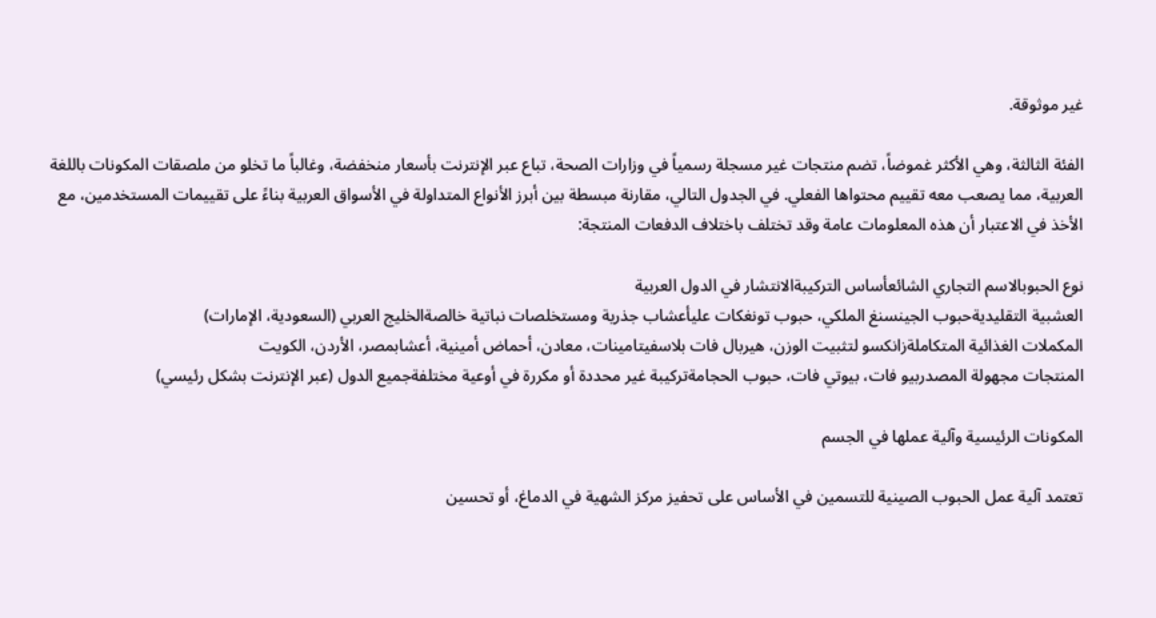غير موثوقة.

الفئة الثالثة، وهي الأكثر غموضاً، تضم منتجات غير مسجلة رسمياً في وزارات الصحة، تباع عبر الإنترنت بأسعار منخفضة، وغالباً ما تخلو من ملصقات المكونات باللغة العربية، مما يصعب معه تقييم محتواها الفعلي. في الجدول التالي، مقارنة مبسطة بين أبرز الأنواع المتداولة في الأسواق العربية بناءً على تقييمات المستخدمين، مع الأخذ في الاعتبار أن هذه المعلومات عامة وقد تختلف باختلاف الدفعات المنتجة:

نوع الحبوبالاسم التجاري الشائعأساس التركيبةالانتشار في الدول العربية
العشبية التقليديةحبوب الجينسنغ الملكي، حبوب تونغكات عليأعشاب جذرية ومستخلصات نباتية خالصةالخليج العربي (السعودية، الإمارات)
المكملات الغذائية المتكاملةزانكسو لتثبيت الوزن، هيربال فات بلاسفيتامينات، معادن، أحماض أمينية، أعشابمصر، الأردن، الكويت
المنتجات مجهولة المصدربيو فات، بيوتي فات، حبوب الحجامةتركيبة غير محددة أو مكررة في أوعية مختلفةجميع الدول (عبر الإنترنت بشكل رئيسي)

المكونات الرئيسية وآلية عملها في الجسم

تعتمد آلية عمل الحبوب الصينية للتسمين في الأساس على تحفيز مركز الشهية في الدماغ، أو تحسين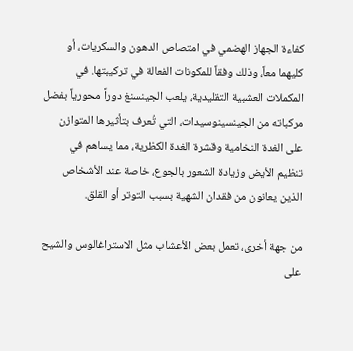كفاءة الجهاز الهضمي في امتصاص الدهون والسكريات، أو كليهما معاً، وذلك وفقاً للمكونات الفعالة في تركيبتها. في المكملات العشبية التقليدية، يلعب الجينسنغ دوراً محورياً بفضل مركباته من الجينسينوسيدات، التي تُعرف بتأثيرها المتوازن على الغدة النخامية وقشرة الغدة الكظرية، مما يساهم في تنظيم الأيض وزيادة الشعور بالجوع، خاصة عند الأشخاص الذين يعانون من فقدان الشهية بسبب التوتر أو القلق.

من جهة أخرى، تعمل بعض الأعشاب مثل الاستراغالوس والشيح على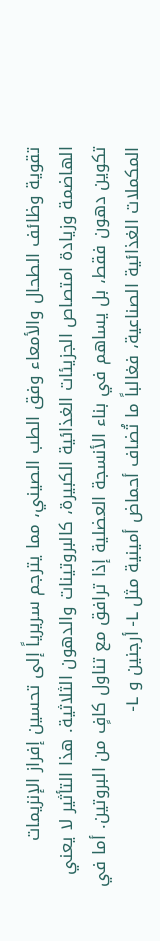تقوية وظائف الطحال والأمعاء وفق الطب الصيني، مما يترجم سريرياً إلى تحسين إفراز الإنزيمات الهاضمة وزيادة امتصاص الجزيئات الغذائية الكبيرة، كالبروتينات والدهون الثلاثية. هذا التأثير لا يعني تكوين دهون فقط، بل يساهم في بناء الأنسجة العضلية إذا ترافق مع تناول كافٍ من البروتين. أما في المكملات الغذائية الصناعية، فغالباً ما تُضاف أحماض أمينية مثل L- أرجنين و L-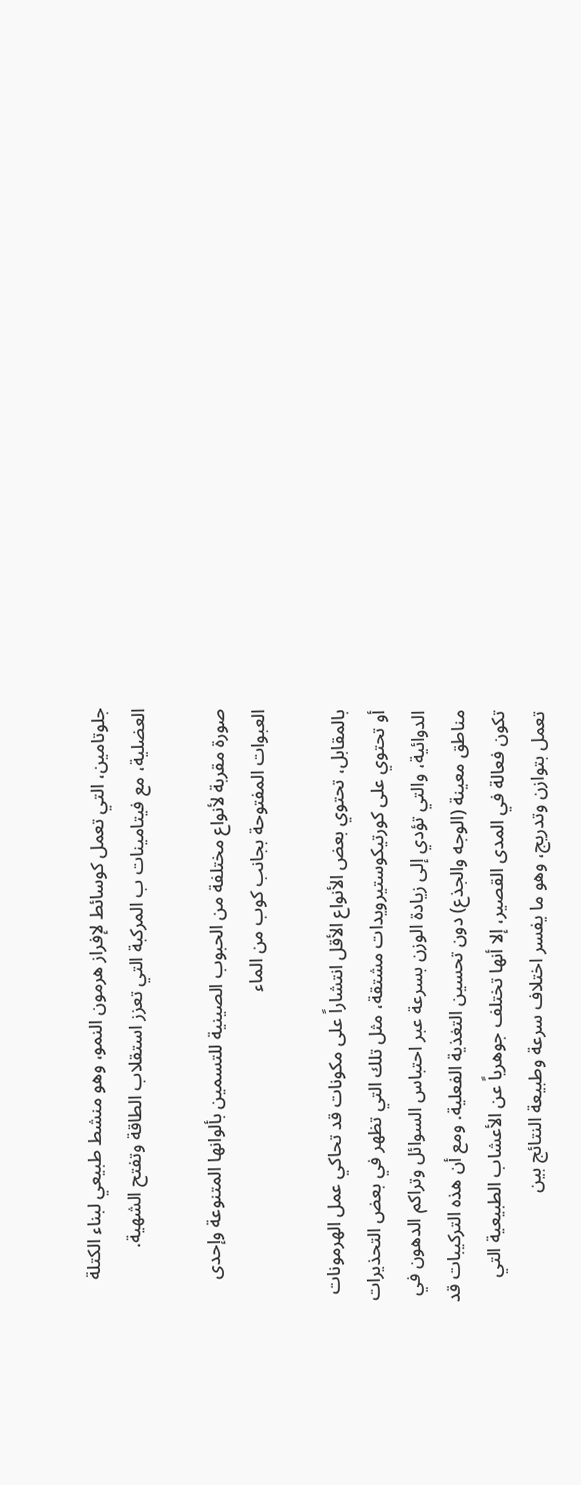جلوتامين، التي تعمل كوسائط لإفراز هرمون النمو، وهو منشط طبيعي لبناء الكتلة العضلية، مع فيتامينات ب المركبة التي تعزز استقلاب الطاقة وتفتح الشهية.

صورة مقربة لأنواع مختلفة من الحبوب الصينية للتسمين بألوانها المتنوعة وإحدى العبوات المفتوحة بجانب كوب من الماء

بالمقابل، تحتوي بعض الأنواع الأقل انتشاراً على مكونات قد تحاكي عمل الهرمونات أو تحتوي على كورتيكوستيرويدات مشتقة، مثل تلك التي تظهر في بعض التحذيرات الدوائية، والتي تؤدي إلى زيادة الوزن بسرعة عبر احتباس السوائل وتراكم الدهون في مناطق معينة (الوجه والجذع) دون تحسين التغذية الفعلية. ومع أن هذه التركيبات قد تكون فعالة في المدى القصير، إلا أنها تختلف جوهرياً عن الأعشاب الطبيعية التي تعمل بتوازن وتدريج، وهو ما يفسر اختلاف سرعة وطبيعة النتائج بين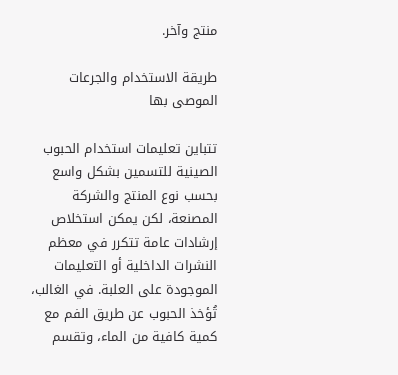منتج وآخر.

طريقة الاستخدام والجرعات الموصى بها

تتباين تعليمات استخدام الحبوب الصينية للتسمين بشكل واسع بحسب نوع المنتج والشركة المصنعة، لكن يمكن استخلاص إرشادات عامة تتكرر في معظم النشرات الداخلية أو التعليمات الموجودة على العلبة. في الغالب، تُؤخذ الحبوب عن طريق الفم مع كمية كافية من الماء، وتقسم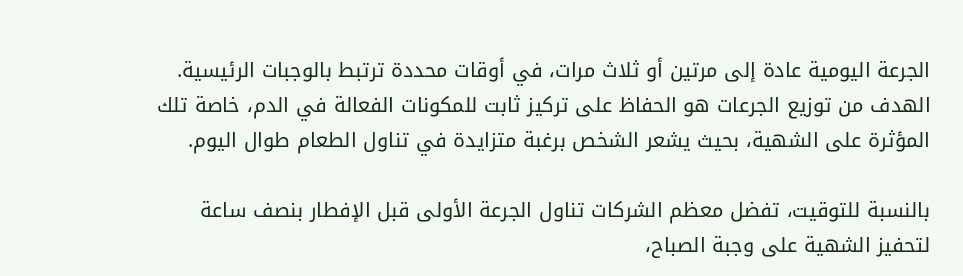الجرعة اليومية عادة إلى مرتين أو ثلاث مرات، في أوقات محددة ترتبط بالوجبات الرئيسية. الهدف من توزيع الجرعات هو الحفاظ على تركيز ثابت للمكونات الفعالة في الدم، خاصة تلك المؤثرة على الشهية، بحيث يشعر الشخص برغبة متزايدة في تناول الطعام طوال اليوم.

بالنسبة للتوقيت، تفضل معظم الشركات تناول الجرعة الأولى قبل الإفطار بنصف ساعة لتحفيز الشهية على وجبة الصباح،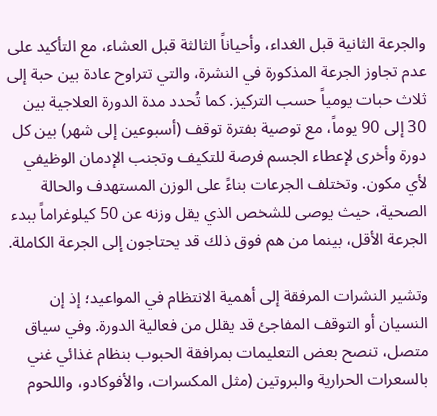والجرعة الثانية قبل الغداء، وأحياناً الثالثة قبل العشاء، مع التأكيد على عدم تجاوز الجرعة المذكورة في النشرة، والتي تتراوح عادة بين حبة إلى ثلاث حبات يومياً حسب التركيز. كما تُحدد مدة الدورة العلاجية بين 30 إلى 90 يوماً، مع توصية بفترة توقف (أسبوعين إلى شهر) بين كل دورة وأخرى لإعطاء الجسم فرصة للتكيف وتجنب الإدمان الوظيفي لأي مكون. وتختلف الجرعات بناءً على الوزن المستهدف والحالة الصحية، حيث يوصى للشخص الذي يقل وزنه عن 50 كيلوغراماً ببدء الجرعة الأقل، بينما من هم فوق ذلك قد يحتاجون إلى الجرعة الكاملة.

وتشير النشرات المرفقة إلى أهمية الانتظام في المواعيد؛ إذ إن النسيان أو التوقف المفاجئ قد يقلل من فعالية الدورة. وفي سياق متصل، تنصح بعض التعليمات بمرافقة الحبوب بنظام غذائي غني بالسعرات الحرارية والبروتين (مثل المكسرات، والأفوكادو، واللحوم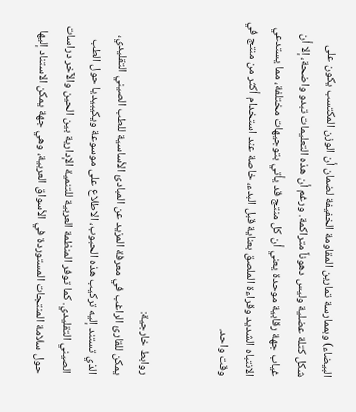البيضاء) وبممارسة تمارين المقاومة الخفيفة لضمان أن الوزن المكتسب يكون على شكل كتلة عضلية وليس دهوناً متراكمة. ورغم أن هذه التعليمات تبدو واضحة، إلا أن غياب جهة رقابية موحدة يعني أن كل منتج قد يأتي بتوجيهات مختلفة، مما يستدعي الانتباه الشديد وقراءة الملصق بعناية قبل البدء، خاصة عند استخدام أكثر من منتج في وقت واحد.


روابط خارجية:
يمكن للقارئ الراغب في معرفة المزيد عن المبادئ الأساسية للطب الصيني التقليدي، الذي تستند إليه تركيب هذه الحبوب، الاطلاع على موسوعة ويكيبيديا حول الطب الصيني التقليدي. كما توفر المنظمة العربية للتنمية الإدارية بين الحين والآخر دراسات حول سلامة المنتجات المستوردة في الأسواق العربية، وهي جهة يمكن الاستناد إليها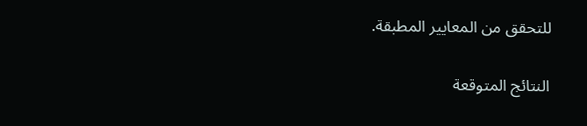للتحقق من المعايير المطبقة.

النتائج المتوقعة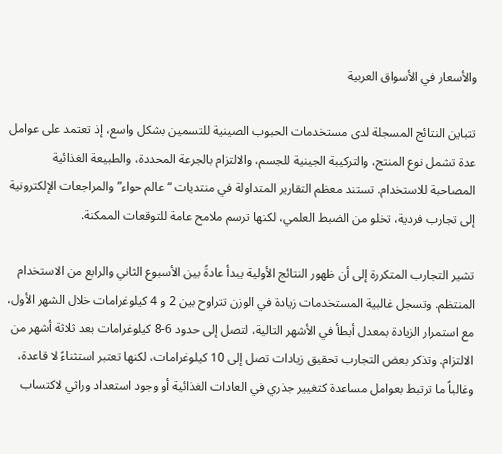والأسعار في الأسواق العربية

تتباين النتائج المسجلة لدى مستخدمات الحبوب الصينية للتسمين بشكل واسع، إذ تعتمد على عوامل عدة تشمل نوع المنتج، والتركيبة الجينية للجسم، والالتزام بالجرعة المحددة، والطبيعة الغذائية المصاحبة للاستخدام. تستند معظم التقارير المتداولة في منتديات “عالم حواء” والمراجعات الإلكترونية إلى تجارب فردية، تخلو من الضبط العلمي، لكنها ترسم ملامح عامة للتوقعات الممكنة.

تشير التجارب المتكررة إلى أن ظهور النتائج الأولية يبدأ عادةً بين الأسبوع الثاني والرابع من الاستخدام المنتظم. وتسجل غالبية المستخدمات زيادة في الوزن تتراوح بين 2 و 4 كيلوغرامات خلال الشهر الأول، مع استمرار الزيادة بمعدل أبطأ في الأشهر التالية، لتصل إلى حدود 6-8 كيلوغرامات بعد ثلاثة أشهر من الالتزام. وتذكر بعض التجارب تحقيق زيادات تصل إلى 10 كيلوغرامات، لكنها تعتبر استثناءً لا قاعدة، وغالباً ما ترتبط بعوامل مساعدة كتغيير جذري في العادات الغذائية أو وجود استعداد وراثي لاكتساب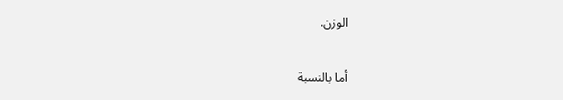الوزن.

أما بالنسبة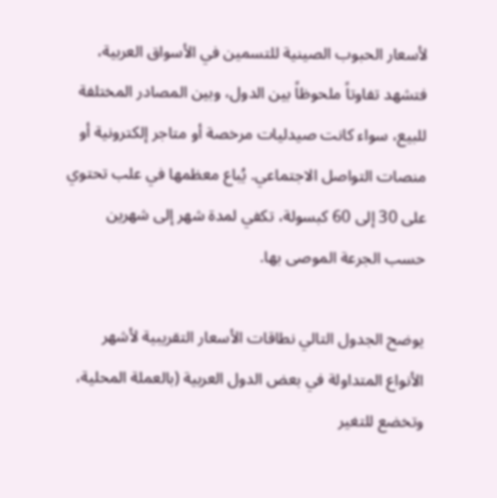لأسعار الحبوب الصينية للتسمين في الأسواق العربية، فتشهد تفاوتاً ملحوظاً بين الدول، وبين المصادر المختلفة للبيع، سواء كانت صيدليات مرخصة أو متاجر إلكترونية أو منصات التواصل الاجتماعي. يُباع معظمها في علب تحتوي على 30 إلى 60 كبسولة، تكفي لمدة شهر إلى شهرين حسب الجرعة الموصى بها.

يوضح الجدول التالي نطاقات الأسعار التقريبية لأشهر الأنواع المتداولة في بعض الدول العربية (بالعملة المحلية، وتخضع للتغير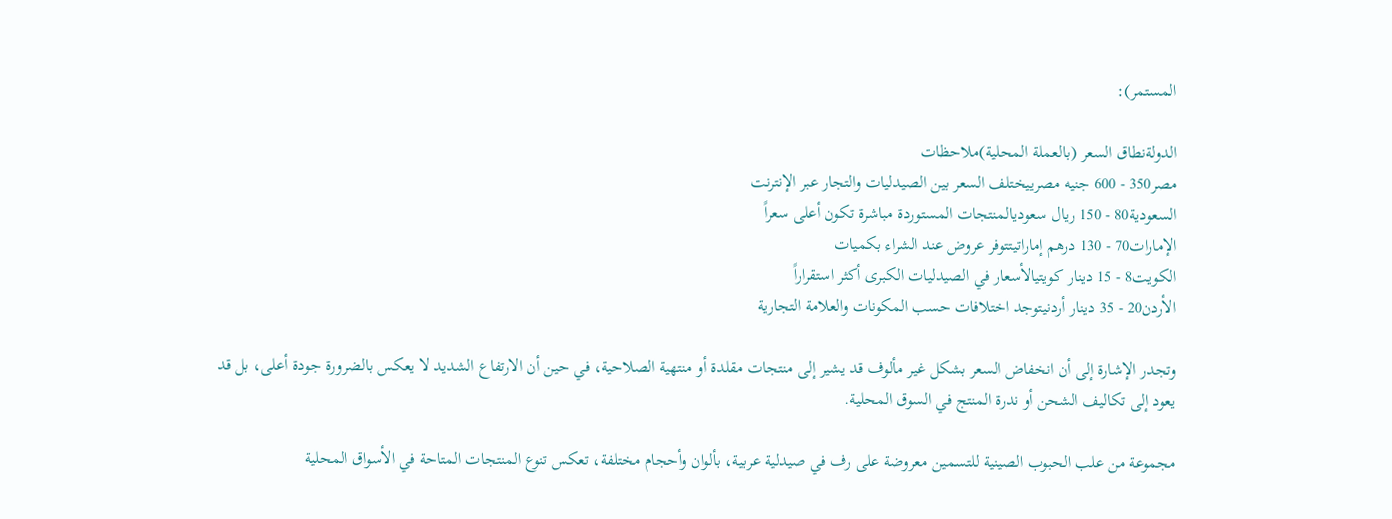المستمر):

الدولةنطاق السعر (بالعملة المحلية)ملاحظات
مصر350 - 600 جنيه مصرييختلف السعر بين الصيدليات والتجار عبر الإنترنت
السعودية80 - 150 ريال سعوديالمنتجات المستوردة مباشرة تكون أعلى سعراً
الإمارات70 - 130 درهم إماراتيتتوفر عروض عند الشراء بكميات
الكويت8 - 15 دينار كويتيالأسعار في الصيدليات الكبرى أكثر استقراراً
الأردن20 - 35 دينار أردنيتوجد اختلافات حسب المكونات والعلامة التجارية

وتجدر الإشارة إلى أن انخفاض السعر بشكل غير مألوف قد يشير إلى منتجات مقلدة أو منتهية الصلاحية، في حين أن الارتفاع الشديد لا يعكس بالضرورة جودة أعلى، بل قد يعود إلى تكاليف الشحن أو ندرة المنتج في السوق المحلية.

مجموعة من علب الحبوب الصينية للتسمين معروضة على رف في صيدلية عربية، بألوان وأحجام مختلفة، تعكس تنوع المنتجات المتاحة في الأسواق المحلية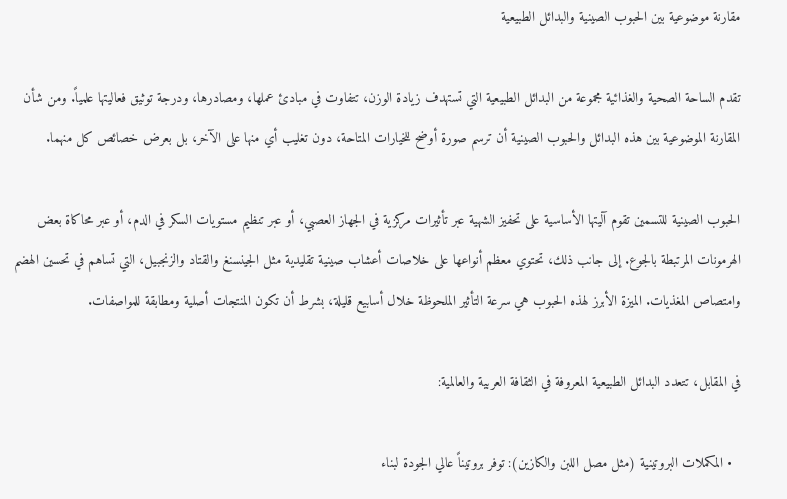مقارنة موضوعية بين الحبوب الصينية والبدائل الطبيعية

تقدم الساحة الصحية والغذائية مجموعة من البدائل الطبيعية التي تستهدف زيادة الوزن، تتفاوت في مبادئ عملها، ومصادرها، ودرجة توثيق فعاليتها علمياً. ومن شأن المقارنة الموضوعية بين هذه البدائل والحبوب الصينية أن ترسم صورة أوضح للخيارات المتاحة، دون تغليب أي منها على الآخر، بل بعرض خصائص كل منهما.

الحبوب الصينية للتسمين تقوم آليتها الأساسية على تحفيز الشهية عبر تأثيرات مركزية في الجهاز العصبي، أو عبر تنظيم مستويات السكر في الدم، أو عبر محاكاة بعض الهرمونات المرتبطة بالجوع. إلى جانب ذلك، تحتوي معظم أنواعها على خلاصات أعشاب صينية تقليدية مثل الجينسنغ والقتاد والزنجبيل، التي تساهم في تحسين الهضم وامتصاص المغذيات. الميزة الأبرز لهذه الحبوب هي سرعة التأثير الملحوظة خلال أسابيع قليلة، بشرط أن تكون المنتجات أصلية ومطابقة للمواصفات.

في المقابل، تتعدد البدائل الطبيعية المعروفة في الثقافة العربية والعالمية:

  • المكملات البروتينية (مثل مصل اللبن والكازين): توفر بروتيناً عالي الجودة لبناء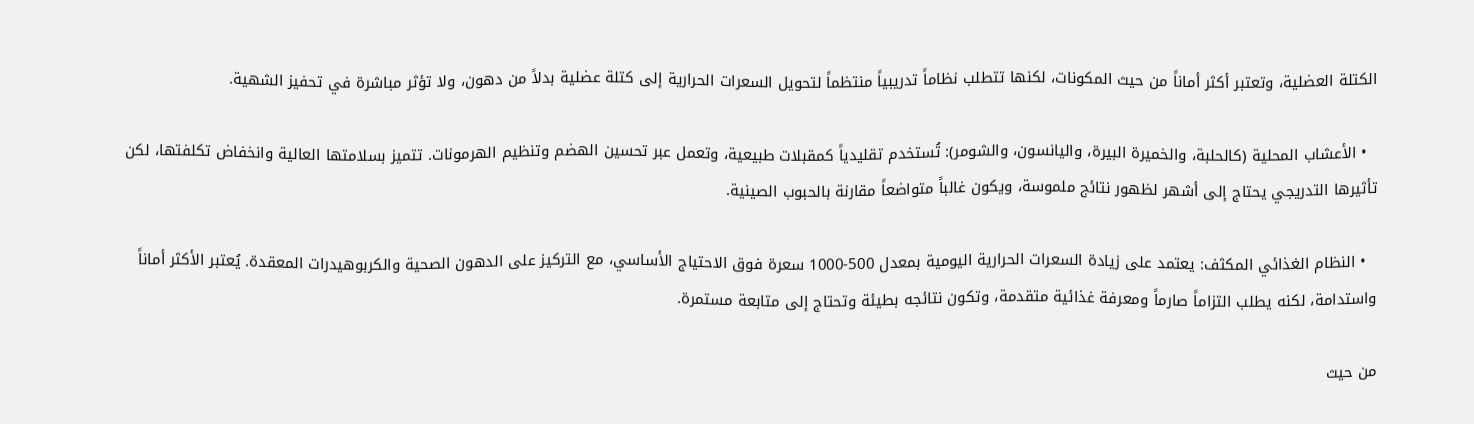الكتلة العضلية، وتعتبر أكثر أماناً من حيث المكونات، لكنها تتطلب نظاماً تدريبياً منتظماً لتحويل السعرات الحرارية إلى كتلة عضلية بدلاً من دهون، ولا تؤثر مباشرة في تحفيز الشهية.

  • الأعشاب المحلية (كالحلبة، والخميرة البيرة، واليانسون، والشومر): تُستخدم تقليدياً كمقبلات طبيعية، وتعمل عبر تحسين الهضم وتنظيم الهرمونات. تتميز بسلامتها العالية وانخفاض تكلفتها، لكن تأثيرها التدريجي يحتاج إلى أشهر لظهور نتائج ملموسة، ويكون غالباً متواضعاً مقارنة بالحبوب الصينية.

  • النظام الغذائي المكثف: يعتمد على زيادة السعرات الحرارية اليومية بمعدل 500-1000 سعرة فوق الاحتياج الأساسي، مع التركيز على الدهون الصحية والكربوهيدرات المعقدة. يُعتبر الأكثر أماناً واستدامة، لكنه يطلب التزاماً صارماً ومعرفة غذائية متقدمة، وتكون نتائجه بطيئة وتحتاج إلى متابعة مستمرة.

من حيث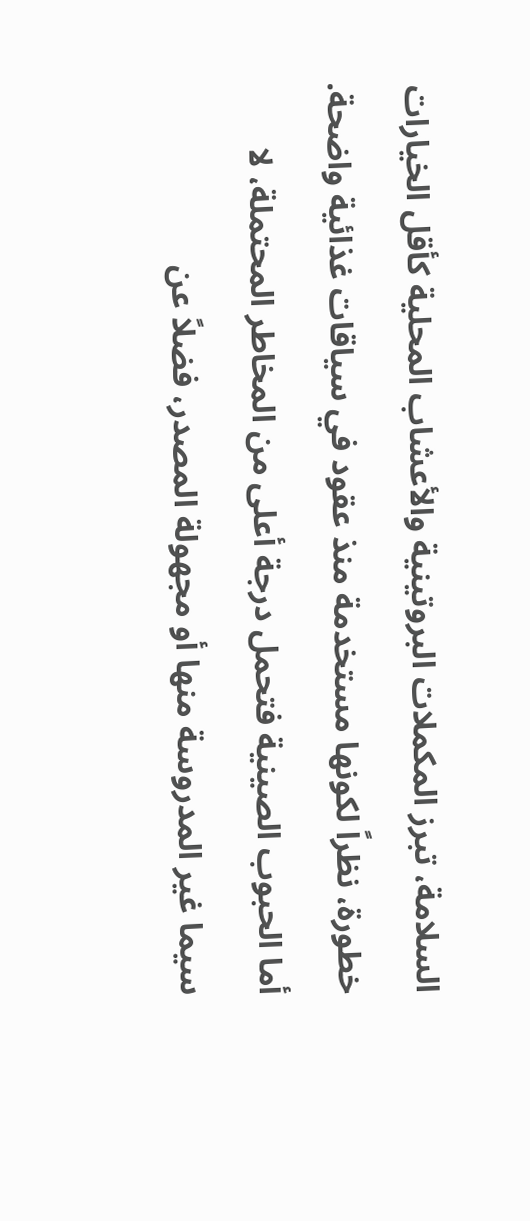السلامة، تبرز المكملات البروتينية والأعشاب المحلية كأقل الخيارات خطورة، نظراً لكونها مستخدمة منذ عقود في سياقات غذائية واضحة. أما الحبوب الصينية فتحمل درجة أعلى من المخاطر المحتملة، لا سيما غير المدروسة منها أو مجهولة المصدر، فضلاً عن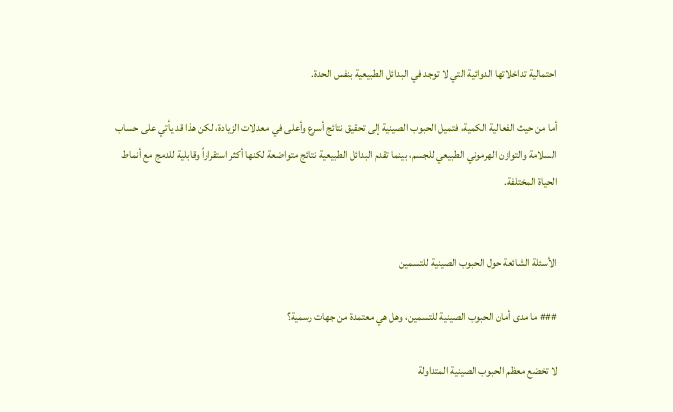احتمالية تداخلاتها الدوائية التي لا توجد في البدائل الطبيعية بنفس الحدة.

أما من حيث الفعالية الكمية، فتميل الحبوب الصينية إلى تحقيق نتائج أسرع وأعلى في معدلات الزيادة، لكن هذا قد يأتي على حساب السلامة والتوازن الهرموني الطبيعي للجسم، بينما تقدم البدائل الطبيعية نتائج متواضعة لكنها أكثر استقراراً وقابلية للدمج مع أنماط الحياة المختلفة.


الأسئلة الشائعة حول الحبوب الصينية للتسمين

### ما مدى أمان الحبوب الصينية للتسمين، وهل هي معتمدة من جهات رسمية؟

لا تخضع معظم الحبوب الصينية المتداولة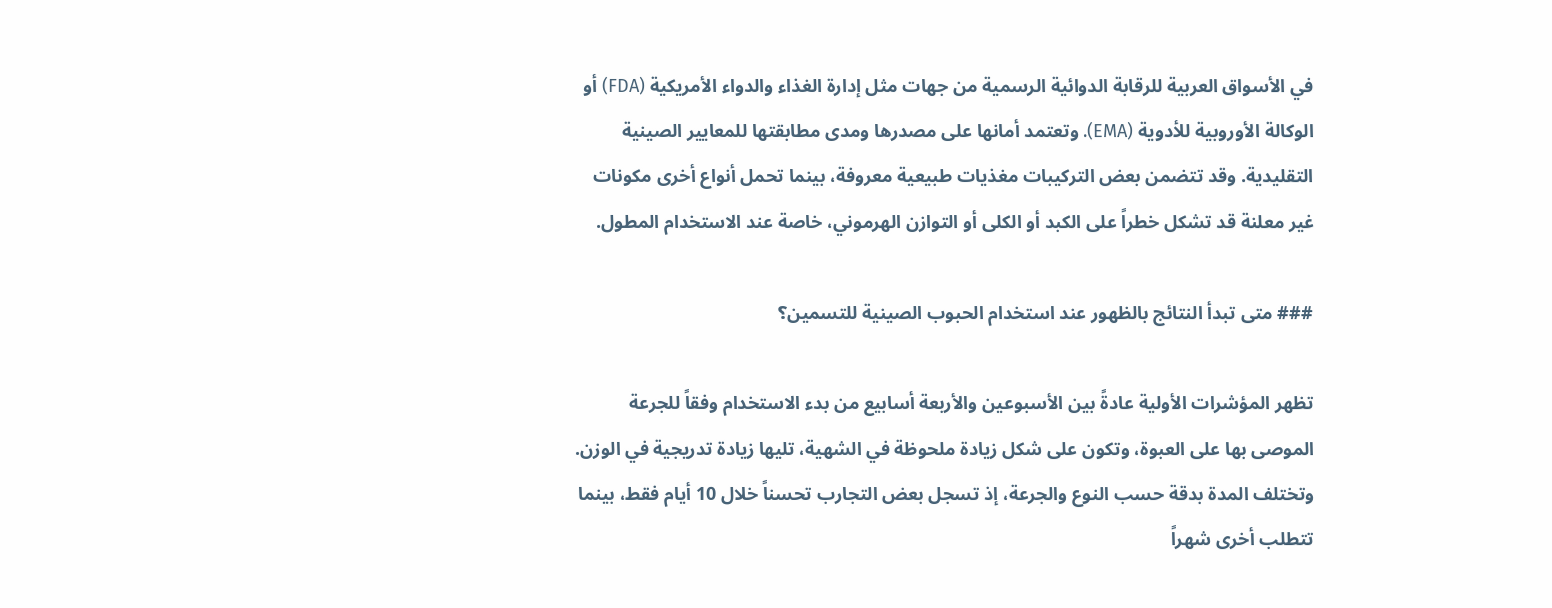في الأسواق العربية للرقابة الدوائية الرسمية من جهات مثل إدارة الغذاء والدواء الأمريكية (FDA) أو الوكالة الأوروبية للأدوية (EMA). وتعتمد أمانها على مصدرها ومدى مطابقتها للمعايير الصينية التقليدية. وقد تتضمن بعض التركيبات مغذيات طبيعية معروفة، بينما تحمل أنواع أخرى مكونات غير معلنة قد تشكل خطراً على الكبد أو الكلى أو التوازن الهرموني، خاصة عند الاستخدام المطول.

### متى تبدأ النتائج بالظهور عند استخدام الحبوب الصينية للتسمين؟

تظهر المؤشرات الأولية عادةً بين الأسبوعين والأربعة أسابيع من بدء الاستخدام وفقاً للجرعة الموصى بها على العبوة، وتكون على شكل زيادة ملحوظة في الشهية، تليها زيادة تدريجية في الوزن. وتختلف المدة بدقة حسب النوع والجرعة، إذ تسجل بعض التجارب تحسناً خلال 10 أيام فقط، بينما تتطلب أخرى شهراً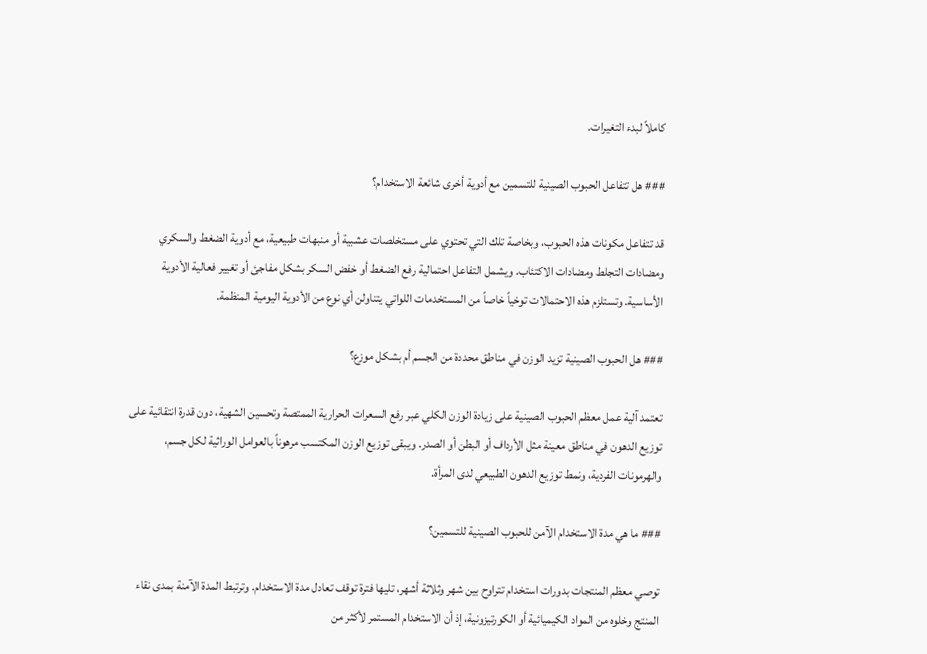كاملاً لبدء التغيرات.

### هل تتفاعل الحبوب الصينية للتسمين مع أدوية أخرى شائعة الاستخدام؟

قد تتفاعل مكونات هذه الحبوب، وبخاصة تلك التي تحتوي على مستخلصات عشبية أو منبهات طبيعية، مع أدوية الضغط والسكري ومضادات التجلط ومضادات الاكتئاب. ويشمل التفاعل احتمالية رفع الضغط أو خفض السكر بشكل مفاجئ أو تغيير فعالية الأدوية الأساسية. وتستلزم هذه الاحتمالات توخياً خاصاً من المستخدمات اللواتي يتناولن أي نوع من الأدوية اليومية المنظمة.

### هل الحبوب الصينية تزيد الوزن في مناطق محددة من الجسم أم بشكل موزع؟

تعتمد آلية عمل معظم الحبوب الصينية على زيادة الوزن الكلي عبر رفع السعرات الحرارية الممتصة وتحسين الشهية، دون قدرة انتقائية على توزيع الدهون في مناطق معينة مثل الأرداف أو البطن أو الصدر. ويبقى توزيع الوزن المكتسب مرهوناً بالعوامل الوراثية لكل جسم، والهرمونات الفردية، ونمط توزيع الدهون الطبيعي لدى المرأة.

### ما هي مدة الاستخدام الآمن للحبوب الصينية للتسمين؟

توصي معظم المنتجات بدورات استخدام تتراوح بين شهر وثلاثة أشهر، تليها فترة توقف تعادل مدة الاستخدام. وترتبط المدة الآمنة بمدى نقاء المنتج وخلوه من المواد الكيميائية أو الكورتيزونية، إذ أن الاستخدام المستمر لأكثر من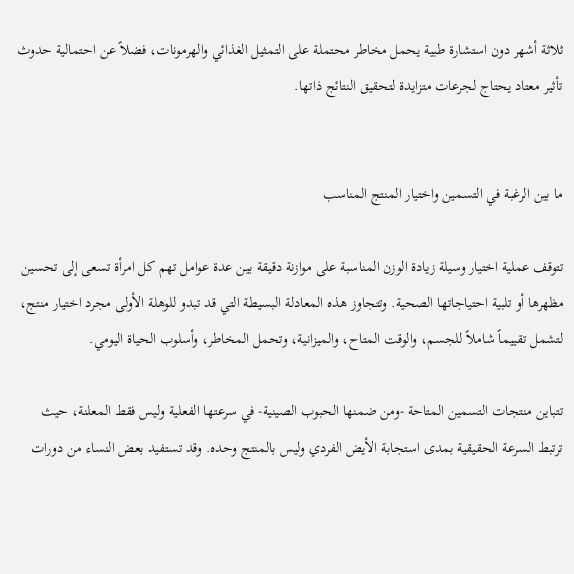ثلاثة أشهر دون استشارة طبية يحمل مخاطر محتملة على التمثيل الغذائي والهرمونات، فضلاً عن احتمالية حدوث تأثير معتاد يحتاج لجرعات متزايدة لتحقيق النتائج ذاتها.


ما بين الرغبة في التسمين واختيار المنتج المناسب

تتوقف عملية اختيار وسيلة زيادة الوزن المناسبة على موازنة دقيقة بين عدة عوامل تهم كل امرأة تسعى إلى تحسين مظهرها أو تلبية احتياجاتها الصحية. وتتجاوز هذه المعادلة البسيطة التي قد تبدو للوهلة الأولى مجرد اختيار منتج، لتشمل تقييماً شاملاً للجسم، والوقت المتاح، والميزانية، وتحمل المخاطر، وأسلوب الحياة اليومي.

تتباين منتجات التسمين المتاحة -ومن ضمنها الحبوب الصينية- في سرعتها الفعلية وليس فقط المعلنة، حيث ترتبط السرعة الحقيقية بمدى استجابة الأيض الفردي وليس بالمنتج وحده. وقد تستفيد بعض النساء من دورات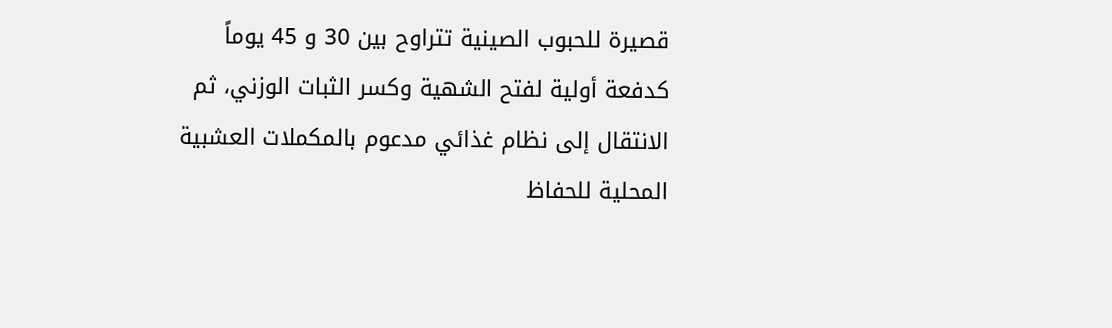قصيرة للحبوب الصينية تتراوح بين 30 و 45 يوماً كدفعة أولية لفتح الشهية وكسر الثبات الوزني، ثم الانتقال إلى نظام غذائي مدعوم بالمكملات العشبية المحلية للحفاظ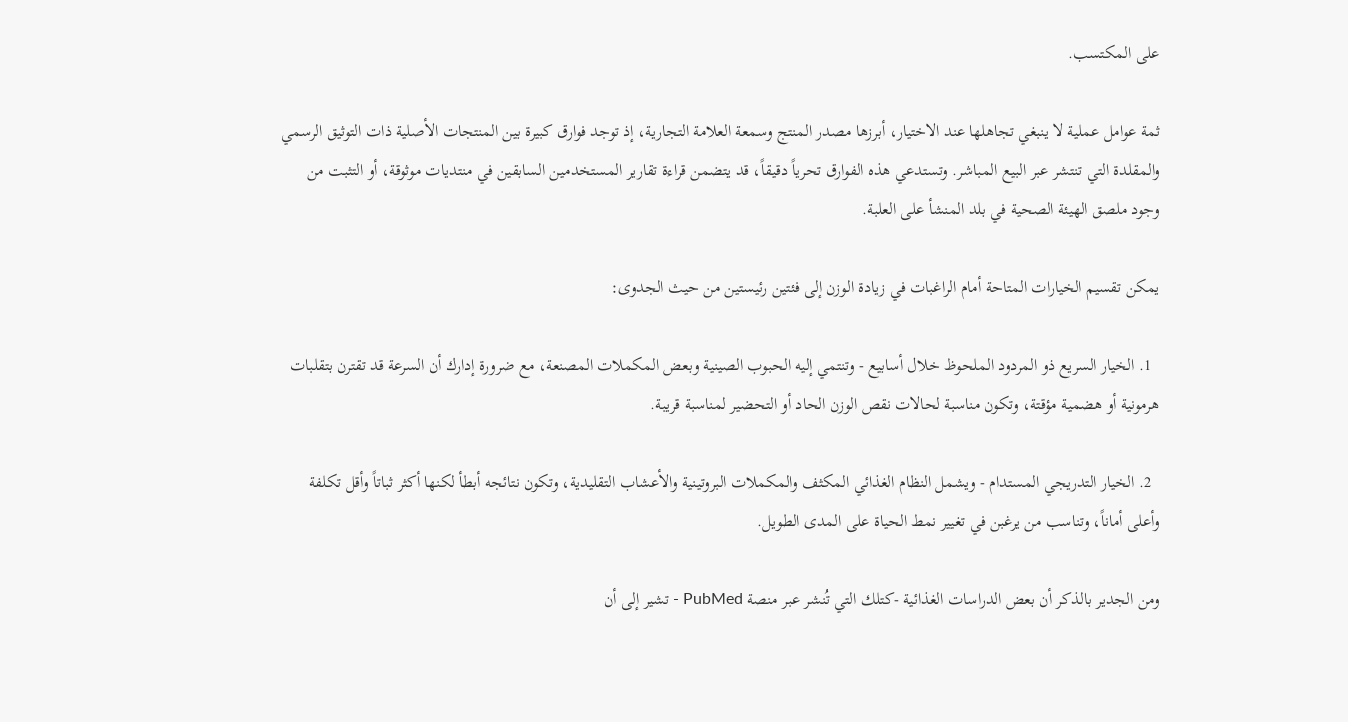على المكتسب.

ثمة عوامل عملية لا ينبغي تجاهلها عند الاختيار، أبرزها مصدر المنتج وسمعة العلامة التجارية، إذ توجد فوارق كبيرة بين المنتجات الأصلية ذات التوثيق الرسمي والمقلدة التي تنتشر عبر البيع المباشر. وتستدعي هذه الفوارق تحرياً دقيقاً، قد يتضمن قراءة تقارير المستخدمين السابقين في منتديات موثوقة، أو التثبت من وجود ملصق الهيئة الصحية في بلد المنشأ على العلبة.

يمكن تقسيم الخيارات المتاحة أمام الراغبات في زيادة الوزن إلى فئتين رئيستين من حيث الجدوى:

  1. الخيار السريع ذو المردود الملحوظ خلال أسابيع - وتنتمي إليه الحبوب الصينية وبعض المكملات المصنعة، مع ضرورة إدارك أن السرعة قد تقترن بتقلبات هرمونية أو هضمية مؤقتة، وتكون مناسبة لحالات نقص الوزن الحاد أو التحضير لمناسبة قريبة.

  2. الخيار التدريجي المستدام - ويشمل النظام الغذائي المكثف والمكملات البروتينية والأعشاب التقليدية، وتكون نتائجه أبطأ لكنها أكثر ثباتاً وأقل تكلفة وأعلى أماناً، وتناسب من يرغبن في تغيير نمط الحياة على المدى الطويل.

ومن الجدير بالذكر أن بعض الدراسات الغذائية -كتلك التي تُنشر عبر منصة PubMed - تشير إلى أن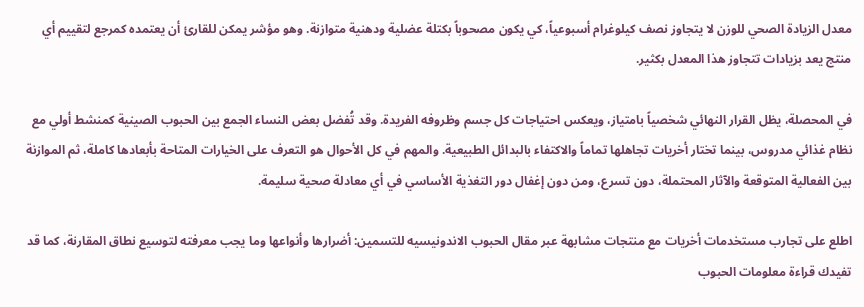معدل الزيادة الصحي للوزن لا يتجاوز نصف كيلوغرام أسبوعياً، كي يكون مصحوباً بكتلة عضلية ودهنية متوازنة. وهو مؤشر يمكن للقارئ أن يعتمده كمرجع لتقييم أي منتج يعد بزيادات تتجاوز هذا المعدل بكثير.

في المحصلة، يظل القرار النهائي شخصياً بامتياز، ويعكس احتياجات كل جسم وظروفه الفريدة. وقد تُفضل بعض النساء الجمع بين الحبوب الصينية كمنشط أولي مع نظام غذائي مدروس، بينما تختار أخريات تجاهلها تماماً والاكتفاء بالبدائل الطبيعية. والمهم في كل الأحوال هو التعرف على الخيارات المتاحة بأبعادها كاملة، ثم الموازنة بين الفعالية المتوقعة والآثار المحتملة، دون تسرع، ومن دون إغفال دور التغذية الأساسي في أي معادلة صحية سليمة.

اطلع على تجارب مستخدمات أخريات مع منتجات مشابهة عبر مقال الحبوب الاندونيسيه للتسمين: أضرارها وأنواعها وما يجب معرفته لتوسيع نطاق المقارنة، كما قد تفيدك قراءة معلومات الحبوب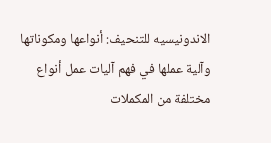الاندونيسيه للتنحيف: أنواعها ومكوناتها وآلية عملها في فهم آليات عمل أنواع مختلفة من المكملات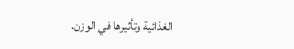الغذائية وتأثيرها في الوزن.